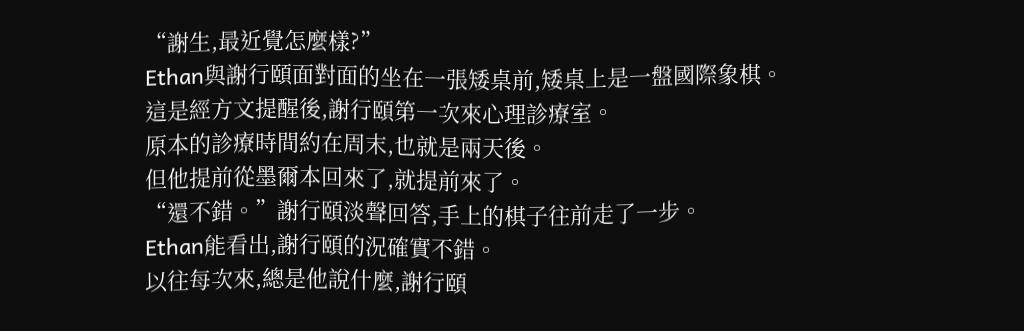“謝生,最近覺怎麼樣?”
Ethan與謝行頤面對面的坐在一張矮桌前,矮桌上是一盤國際象棋。
這是經方文提醒後,謝行頤第一次來心理診療室。
原本的診療時間約在周末,也就是兩天後。
但他提前從墨爾本回來了,就提前來了。
“還不錯。”謝行頤淡聲回答,手上的棋子往前走了一步。
Ethan能看出,謝行頤的況確實不錯。
以往每次來,總是他說什麼,謝行頤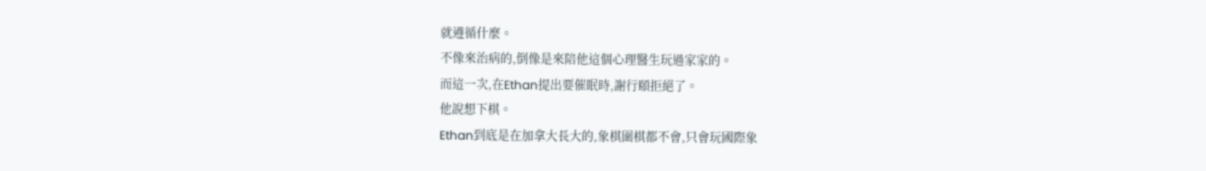就遵循什麼。
不像來治病的,倒像是來陪他這個心理醫生玩過家家的。
而這一次,在Ethan提出要催眠時,謝行頤拒絕了。
他說想下棋。
Ethan到底是在加拿大長大的,象棋圍棋都不會,只會玩國際象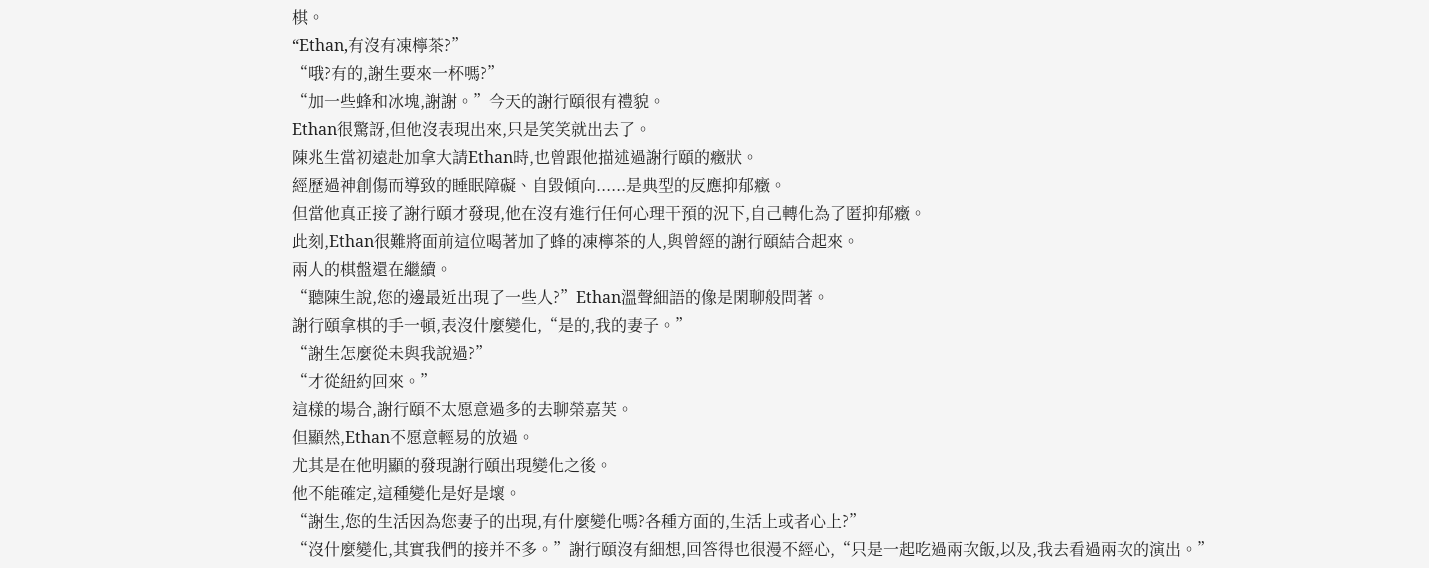棋。
“Ethan,有沒有凍檸茶?”
“哦?有的,謝生要來一杯嗎?”
“加一些蜂和冰塊,謝謝。”今天的謝行頤很有禮貌。
Ethan很驚訝,但他沒表現出來,只是笑笑就出去了。
陳兆生當初遠赴加拿大請Ethan時,也曾跟他描述過謝行頤的癥狀。
經歷過神創傷而導致的睡眠障礙、自毀傾向......是典型的反應抑郁癥。
但當他真正接了謝行頤才發現,他在沒有進行任何心理干預的況下,自己轉化為了匿抑郁癥。
此刻,Ethan很難將面前這位喝著加了蜂的凍檸茶的人,與曾經的謝行頤結合起來。
兩人的棋盤還在繼續。
“聽陳生說,您的邊最近出現了一些人?”Ethan溫聲細語的像是閑聊般問著。
謝行頤拿棋的手一頓,表沒什麼變化,“是的,我的妻子。”
“謝生怎麼從未與我說過?”
“才從紐約回來。”
這樣的場合,謝行頤不太愿意過多的去聊榮嘉芙。
但顯然,Ethan不愿意輕易的放過。
尤其是在他明顯的發現謝行頤出現變化之後。
他不能確定,這種變化是好是壞。
“謝生,您的生活因為您妻子的出現,有什麼變化嗎?各種方面的,生活上或者心上?”
“沒什麼變化,其實我們的接并不多。”謝行頤沒有細想,回答得也很漫不經心,“只是一起吃過兩次飯,以及,我去看過兩次的演出。”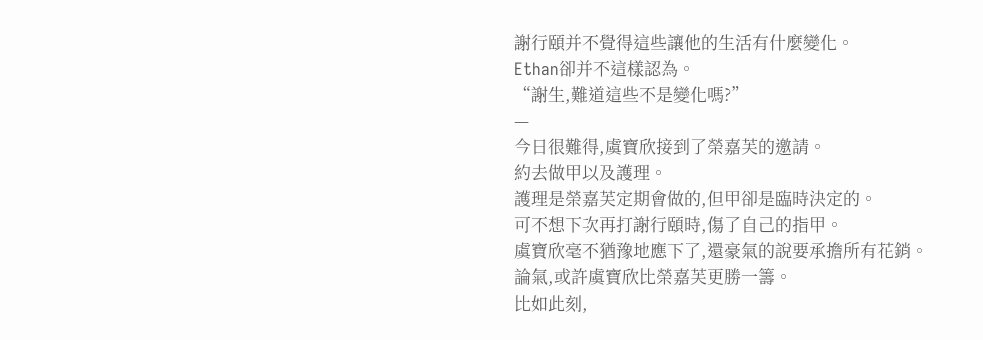謝行頤并不覺得這些讓他的生活有什麼變化。
Ethan卻并不這樣認為。
“謝生,難道這些不是變化嗎?”
—
今日很難得,虞寶欣接到了榮嘉芙的邀請。
約去做甲以及護理。
護理是榮嘉芙定期會做的,但甲卻是臨時決定的。
可不想下次再打謝行頤時,傷了自己的指甲。
虞寶欣毫不猶豫地應下了,還豪氣的說要承擔所有花銷。
論氣,或許虞寶欣比榮嘉芙更勝一籌。
比如此刻,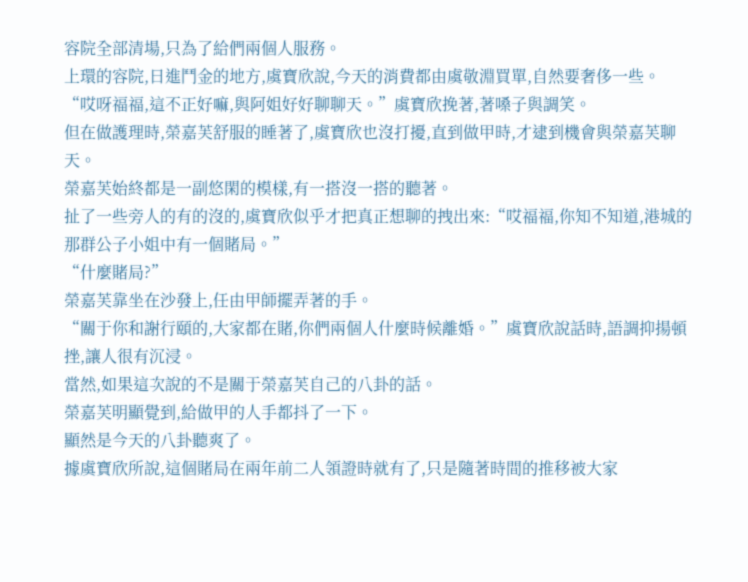容院全部清場,只為了給們兩個人服務。
上環的容院,日進鬥金的地方,虞寶欣說,今天的消費都由虞敬淵買單,自然要奢侈一些。
“哎呀福福,這不正好嘛,與阿姐好好聊聊天。”虞寶欣挽著,著嗓子與調笑。
但在做護理時,榮嘉芙舒服的睡著了,虞寶欣也沒打擾,直到做甲時,才逮到機會與榮嘉芙聊天。
榮嘉芙始終都是一副悠閑的模樣,有一搭沒一搭的聽著。
扯了一些旁人的有的沒的,虞寶欣似乎才把真正想聊的拽出來:“哎福福,你知不知道,港城的那群公子小姐中有一個賭局。”
“什麼賭局?”
榮嘉芙靠坐在沙發上,任由甲師擺弄著的手。
“關于你和謝行頤的,大家都在賭,你們兩個人什麼時候離婚。”虞寶欣說話時,語調抑揚頓挫,讓人很有沉浸。
當然,如果這次說的不是關于榮嘉芙自己的八卦的話。
榮嘉芙明顯覺到,給做甲的人手都抖了一下。
顯然是今天的八卦聽爽了。
據虞寶欣所說,這個賭局在兩年前二人領證時就有了,只是隨著時間的推移被大家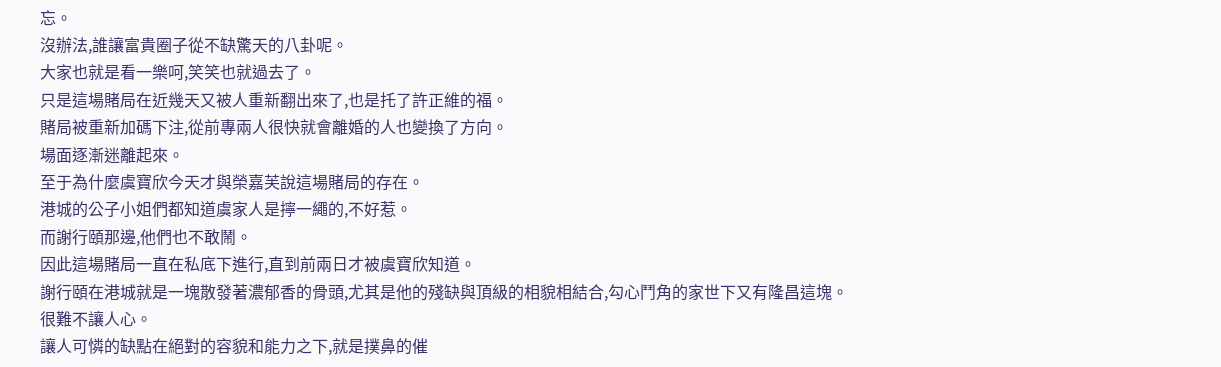忘。
沒辦法,誰讓富貴圈子從不缺驚天的八卦呢。
大家也就是看一樂呵,笑笑也就過去了。
只是這場賭局在近幾天又被人重新翻出來了,也是托了許正維的福。
賭局被重新加碼下注,從前專兩人很快就會離婚的人也變換了方向。
場面逐漸迷離起來。
至于為什麼虞寶欣今天才與榮嘉芙說這場賭局的存在。
港城的公子小姐們都知道虞家人是擰一繩的,不好惹。
而謝行頤那邊,他們也不敢鬧。
因此這場賭局一直在私底下進行,直到前兩日才被虞寶欣知道。
謝行頤在港城就是一塊散發著濃郁香的骨頭,尤其是他的殘缺與頂級的相貌相結合,勾心鬥角的家世下又有隆昌這塊。
很難不讓人心。
讓人可憐的缺點在絕對的容貌和能力之下,就是撲鼻的催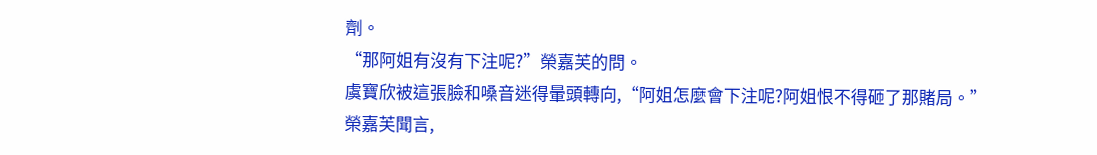劑。
“那阿姐有沒有下注呢?”榮嘉芙的問。
虞寶欣被這張臉和嗓音迷得暈頭轉向,“阿姐怎麼會下注呢?阿姐恨不得砸了那賭局。”
榮嘉芙聞言,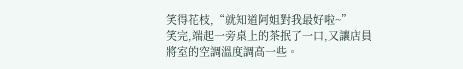笑得花枝,“就知道阿姐對我最好啦~”
笑完,端起一旁桌上的茶抿了一口,又讓店員將室的空調溫度調高一些。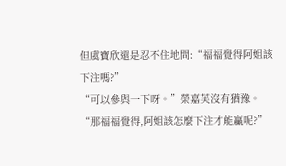但虞寶欣還是忍不住地問:“福福覺得阿姐該下注嗎?”
“可以參與一下呀。”榮嘉芙沒有猶豫。
“那福福覺得,阿姐該怎麼下注才能贏呢?”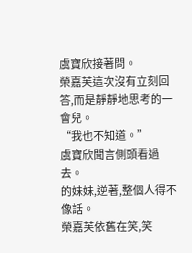虞寶欣接著問。
榮嘉芙這次沒有立刻回答,而是靜靜地思考的一會兒。
“我也不知道。”
虞寶欣聞言側頭看過去。
的妹妹,逆著,整個人得不像話。
榮嘉芙依舊在笑,笑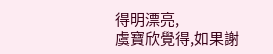得明漂亮,
虞寶欣覺得,如果謝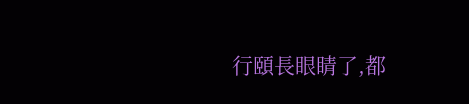行頤長眼睛了,都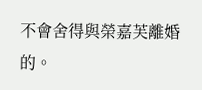不會舍得與榮嘉芙離婚的。